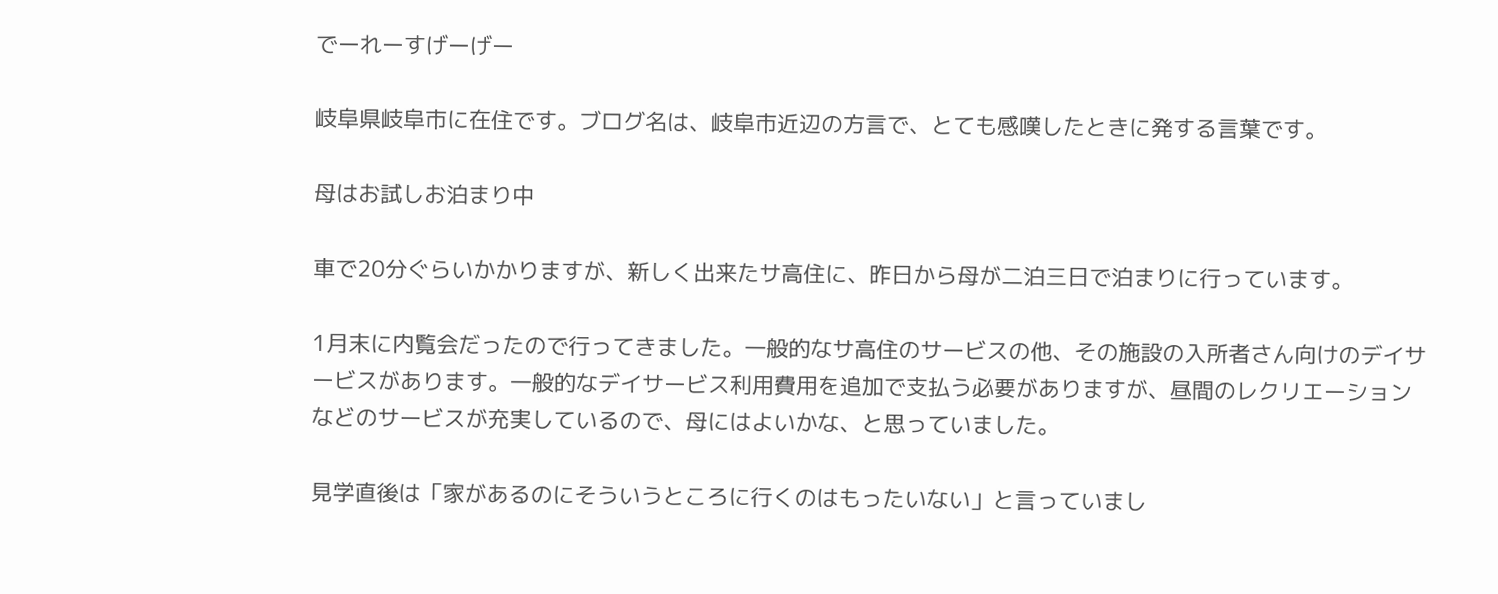でーれーすげーげー

岐阜県岐阜市に在住です。ブログ名は、岐阜市近辺の方言で、とても感嘆したときに発する言葉です。

母はお試しお泊まり中

車で20分ぐらいかかりますが、新しく出来たサ高住に、昨日から母が二泊三日で泊まりに行っています。

1月末に内覧会だったので行ってきました。一般的なサ高住のサービスの他、その施設の入所者さん向けのデイサービスがあります。一般的なデイサービス利用費用を追加で支払う必要がありますが、昼間のレクリエーションなどのサービスが充実しているので、母にはよいかな、と思っていました。

見学直後は「家があるのにそういうところに行くのはもったいない」と言っていまし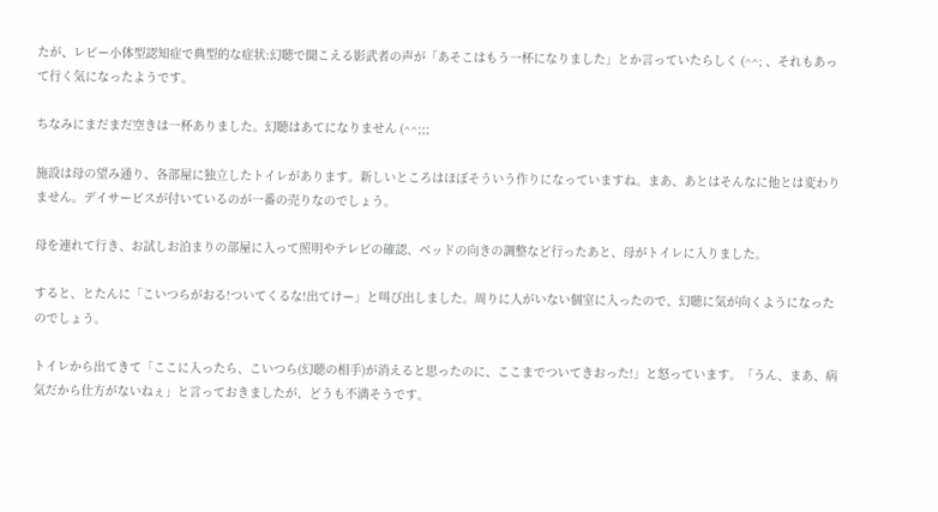たが、レビー小体型認知症で典型的な症状:幻聴で聞こえる影武者の声が「あそこはもう一杯になりました」とか言っていたらしく (^^; 、それもあって行く気になったようです。

ちなみにまだまだ空きは一杯ありました。幻聴はあてになりません (^^;;;

施設は母の望み通り、各部屋に独立したトイレがあります。新しいところはほぼそういう作りになっていますね。まあ、あとはそんなに他とは変わりません。デイサービスが付いているのが一番の売りなのでしょう。

母を連れて行き、お試しお泊まりの部屋に入って照明やテレビの確認、ベッドの向きの調整など行ったあと、母がトイレに入りました。

すると、とたんに「こいつらがおる!ついてくるな!出てけー」と叫び出しました。周りに人がいない個室に入ったので、幻聴に気が向くようになったのでしょう。

トイレから出てきて「ここに入ったら、こいつら(幻聴の相手)が消えると思ったのに、ここまでついてきおった!」と怒っています。「うん、まあ、病気だから仕方がないねぇ」と言っておきましたが、どうも不満そうです。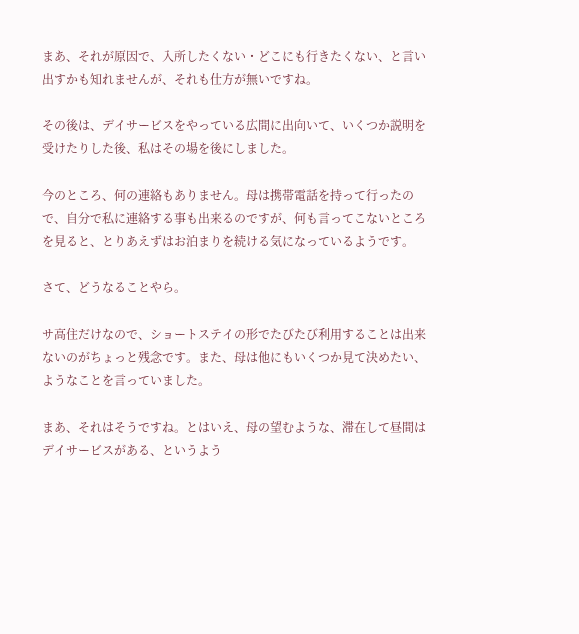まあ、それが原因で、入所したくない・どこにも行きたくない、と言い出すかも知れませんが、それも仕方が無いですね。

その後は、デイサービスをやっている広間に出向いて、いくつか説明を受けたりした後、私はその場を後にしました。

今のところ、何の連絡もありません。母は携帯電話を持って行ったので、自分で私に連絡する事も出来るのですが、何も言ってこないところを見ると、とりあえずはお泊まりを続ける気になっているようです。

さて、どうなることやら。

サ高住だけなので、ショートステイの形でたびたび利用することは出来ないのがちょっと残念です。また、母は他にもいくつか見て決めたい、ようなことを言っていました。

まあ、それはそうですね。とはいえ、母の望むような、滞在して昼間はデイサービスがある、というよう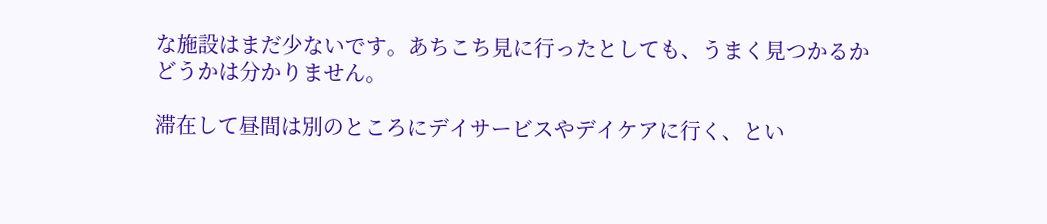な施設はまだ少ないです。あちこち見に行ったとしても、うまく見つかるかどうかは分かりません。

滞在して昼間は別のところにデイサービスやデイケアに行く、とい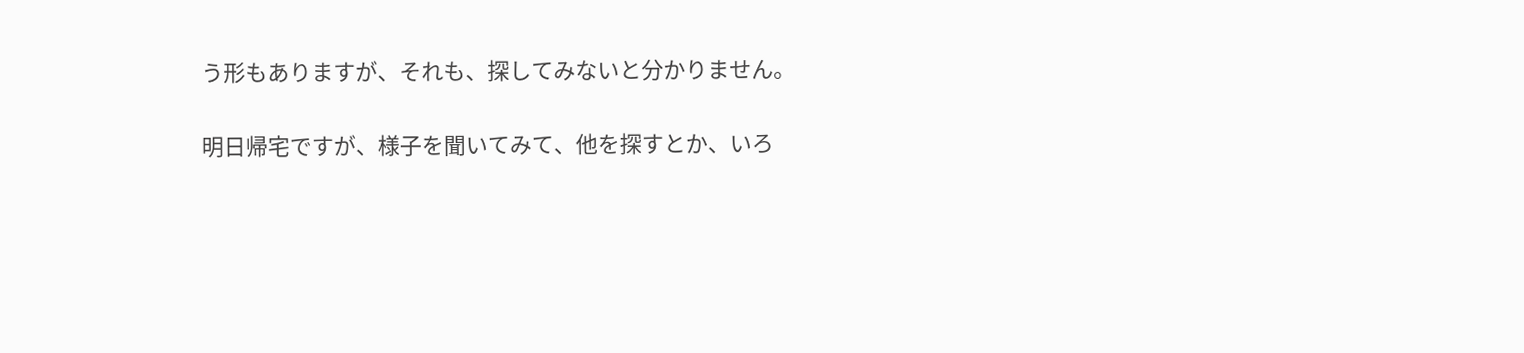う形もありますが、それも、探してみないと分かりません。

明日帰宅ですが、様子を聞いてみて、他を探すとか、いろ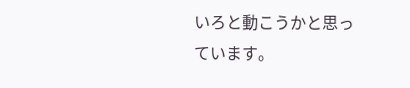いろと動こうかと思っています。